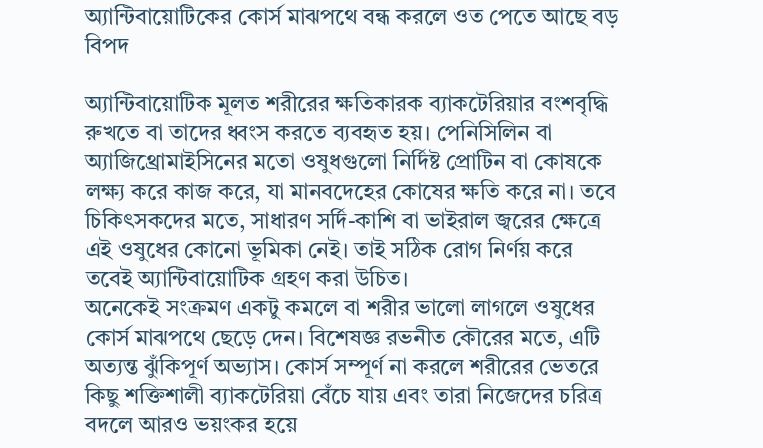অ্যান্টিবায়োটিকের কোর্স মাঝপথে বন্ধ করলে ওত পেতে আছে বড় বিপদ

অ্যান্টিবায়োটিক মূলত শরীরের ক্ষতিকারক ব্যাকটেরিয়ার বংশবৃদ্ধি রুখতে বা তাদের ধ্বংস করতে ব্যবহৃত হয়। পেনিসিলিন বা অ্যাজিথ্রোমাইসিনের মতো ওষুধগুলো নির্দিষ্ট প্রোটিন বা কোষকে লক্ষ্য করে কাজ করে, যা মানবদেহের কোষের ক্ষতি করে না। তবে চিকিৎসকদের মতে, সাধারণ সর্দি-কাশি বা ভাইরাল জ্বরের ক্ষেত্রে এই ওষুধের কোনো ভূমিকা নেই। তাই সঠিক রোগ নির্ণয় করে তবেই অ্যান্টিবায়োটিক গ্রহণ করা উচিত।
অনেকেই সংক্রমণ একটু কমলে বা শরীর ভালো লাগলে ওষুধের কোর্স মাঝপথে ছেড়ে দেন। বিশেষজ্ঞ রভনীত কৌরের মতে, এটি অত্যন্ত ঝুঁকিপূর্ণ অভ্যাস। কোর্স সম্পূর্ণ না করলে শরীরের ভেতরে কিছু শক্তিশালী ব্যাকটেরিয়া বেঁচে যায় এবং তারা নিজেদের চরিত্র বদলে আরও ভয়ংকর হয়ে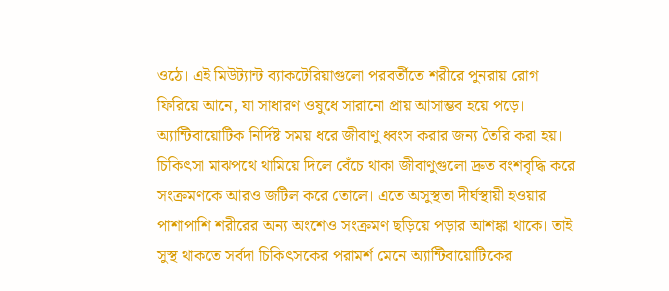ওঠে। এই মিউট্যান্ট ব্যাকটেরিয়াগুলো পরবর্তীতে শরীরে পুনরায় রোগ ফিরিয়ে আনে, যা সাধারণ ওষুধে সারানো প্রায় আসাম্ভব হয়ে পড়ে।
অ্যান্টিবায়োটিক নির্দিষ্ট সময় ধরে জীবাণু ধ্বংস করার জন্য তৈরি করা হয়। চিকিৎসা মাঝপথে থামিয়ে দিলে বেঁচে থাকা জীবাণুগুলো দ্রুত বংশবৃদ্ধি করে সংক্রমণকে আরও জটিল করে তোলে। এতে অসুস্থতা দীর্ঘস্থায়ী হওয়ার পাশাপাশি শরীরের অন্য অংশেও সংক্রমণ ছড়িয়ে পড়ার আশঙ্কা থাকে। তাই সুস্থ থাকতে সর্বদা চিকিৎসকের পরামর্শ মেনে অ্যান্টিবায়োটিকের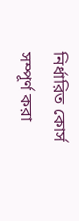নির্ধারিত কোর্স সম্পূর্ণ করা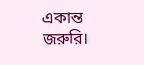একান্ত জরুরি।